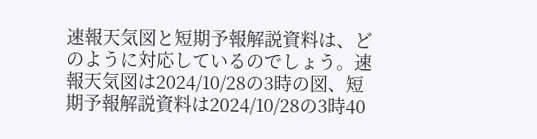速報天気図と短期予報解説資料は、どのように対応しているのでしょう。速報天気図は2024/10/28の3時の図、短期予報解説資料は2024/10/28の3時40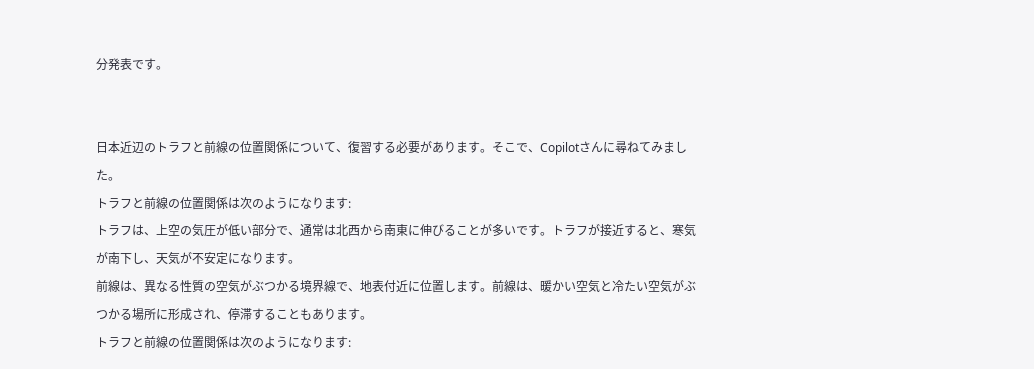分発表です。


日本近辺のトラフと前線の位置関係について、復習する必要があります。そこで、Copilotさんに尋ねてみました。
トラフと前線の位置関係は次のようになります:
トラフは、上空の気圧が低い部分で、通常は北西から南東に伸びることが多いです。トラフが接近すると、寒気が南下し、天気が不安定になります。
前線は、異なる性質の空気がぶつかる境界線で、地表付近に位置します。前線は、暖かい空気と冷たい空気がぶつかる場所に形成され、停滞することもあります。
トラフと前線の位置関係は次のようになります: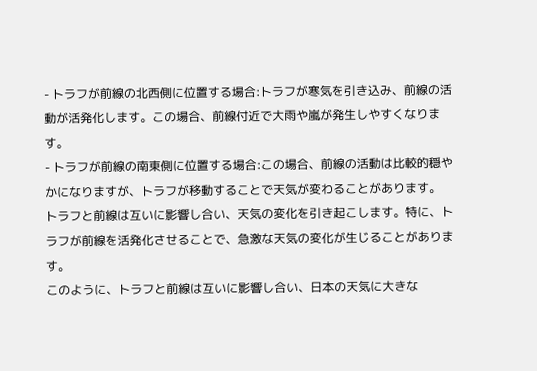- トラフが前線の北西側に位置する場合:トラフが寒気を引き込み、前線の活動が活発化します。この場合、前線付近で大雨や嵐が発生しやすくなります。
- トラフが前線の南東側に位置する場合:この場合、前線の活動は比較的穏やかになりますが、トラフが移動することで天気が変わることがあります。
トラフと前線は互いに影響し合い、天気の変化を引き起こします。特に、トラフが前線を活発化させることで、急激な天気の変化が生じることがあります。
このように、トラフと前線は互いに影響し合い、日本の天気に大きな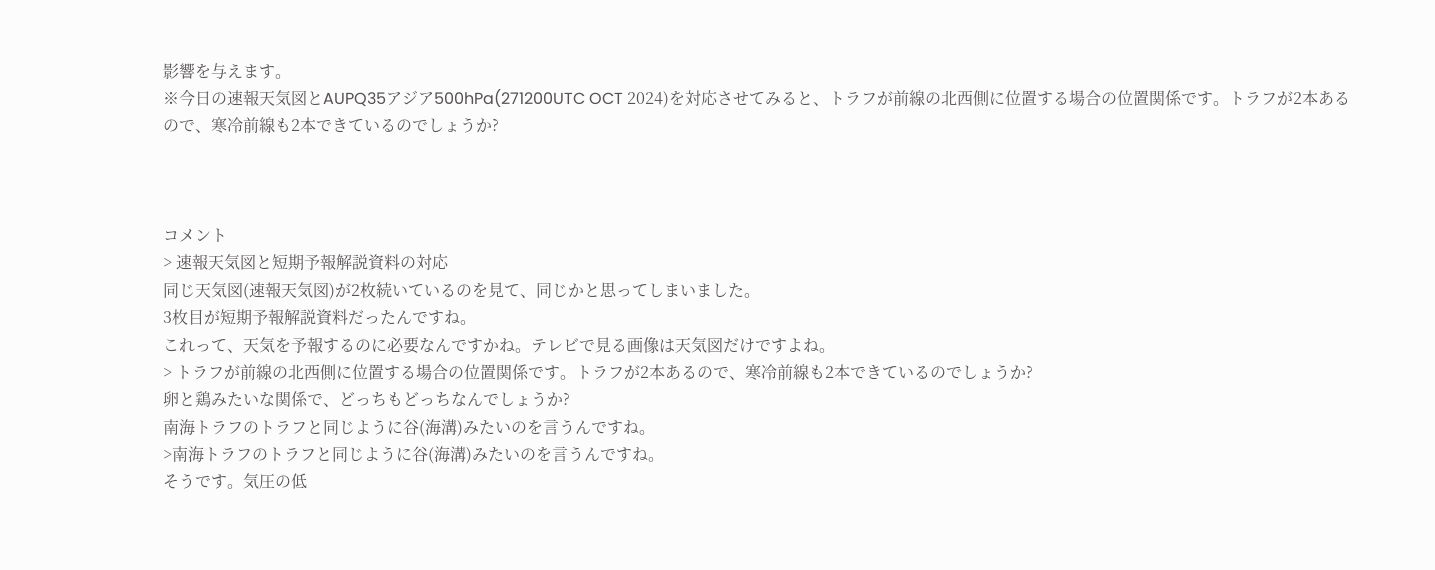影響を与えます。
※今日の速報天気図とAUPQ35アジア500hPa(271200UTC OCT 2024)を対応させてみると、トラフが前線の北西側に位置する場合の位置関係です。トラフが2本あるので、寒冷前線も2本できているのでしょうか?



コメント
> 速報天気図と短期予報解説資料の対応
同じ天気図(速報天気図)が2枚続いているのを見て、同じかと思ってしまいました。
3枚目が短期予報解説資料だったんですね。
これって、天気を予報するのに必要なんですかね。テレビで見る画像は天気図だけですよね。
> トラフが前線の北西側に位置する場合の位置関係です。トラフが2本あるので、寒冷前線も2本できているのでしょうか?
卵と鶏みたいな関係で、どっちもどっちなんでしょうか?
南海トラフのトラフと同じように谷(海溝)みたいのを言うんですね。
>南海トラフのトラフと同じように谷(海溝)みたいのを言うんですね。
そうです。気圧の低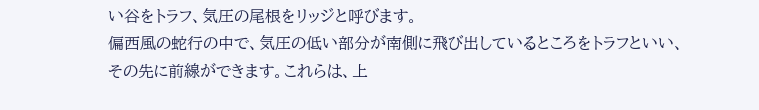い谷をトラフ、気圧の尾根をリッジと呼びます。
偏西風の蛇行の中で、気圧の低い部分が南側に飛び出しているところをトラフといい、その先に前線ができます。これらは、上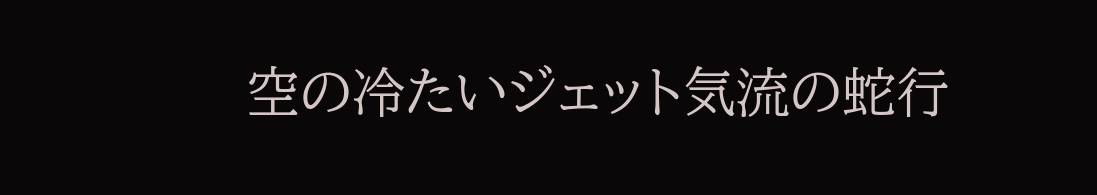空の冷たいジェット気流の蛇行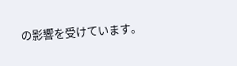の影響を受けています。